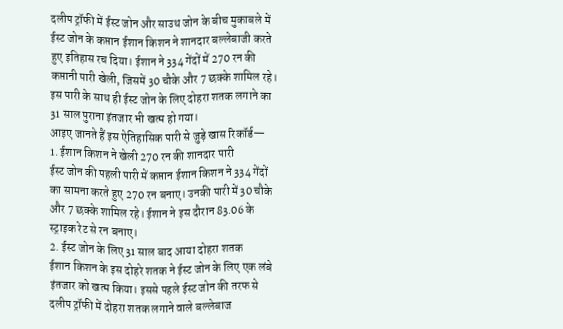दलीप ट्रॉफी में ईस्ट जोन और साउथ जोन के बीच मुकाबले में ईस्ट जोन के कप्तान ईशान किशन ने शानदार बल्लेबाजी करते हुए इतिहास रच दिया। ईशान ने 334 गेंदों में 270 रन की कप्तानी पारी खेली, जिसमें 30 चौके और 7 छक्के शामिल रहे। इस पारी के साथ ही ईस्ट जोन के लिए दोहरा शतक लगाने का 31 साल पुराना इंतजार भी खत्म हो गया।
आइए जानते हैं इस ऐतिहासिक पारी से जुड़े खास रिकॉर्ड—
1. ईशान किशन ने खेली 270 रन की शानदार पारी
ईस्ट जोन की पहली पारी में कप्तान ईशान किशन ने 334 गेंदों का सामना करते हुए 270 रन बनाए। उनकी पारी में 30 चौके और 7 छक्के शामिल रहे। ईशान ने इस दौरान 83.06 के स्ट्राइक रेट से रन बनाए।
2. ईस्ट जोन के लिए 31 साल बाद आया दोहरा शतक
ईशान किशन के इस दोहरे शतक ने ईस्ट जोन के लिए एक लंबे इंतजार को खत्म किया। इससे पहले ईस्ट जोन की तरफ से दलीप ट्रॉफी में दोहरा शतक लगाने वाले बल्लेबाज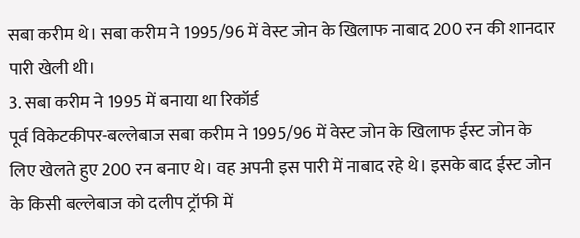सबा करीम थे। सबा करीम ने 1995/96 में वेस्ट जोन के खिलाफ नाबाद 200 रन की शानदार पारी खेली थी।
3. सबा करीम ने 1995 में बनाया था रिकॉर्ड
पूर्व विकेटकीपर-बल्लेबाज सबा करीम ने 1995/96 में वेस्ट जोन के खिलाफ ईस्ट जोन के लिए खेलते हुए 200 रन बनाए थे। वह अपनी इस पारी में नाबाद रहे थे। इसके बाद ईस्ट जोन के किसी बल्लेबाज को दलीप ट्रॉफी में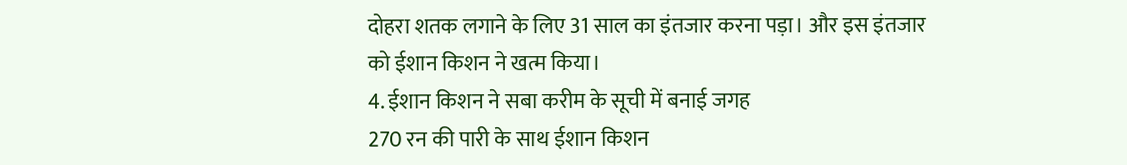दोहरा शतक लगाने के लिए 31 साल का इंतजार करना पड़ा। और इस इंतजार को ईशान किशन ने खत्म किया।
4. ईशान किशन ने सबा करीम के सूची में बनाई जगह
270 रन की पारी के साथ ईशान किशन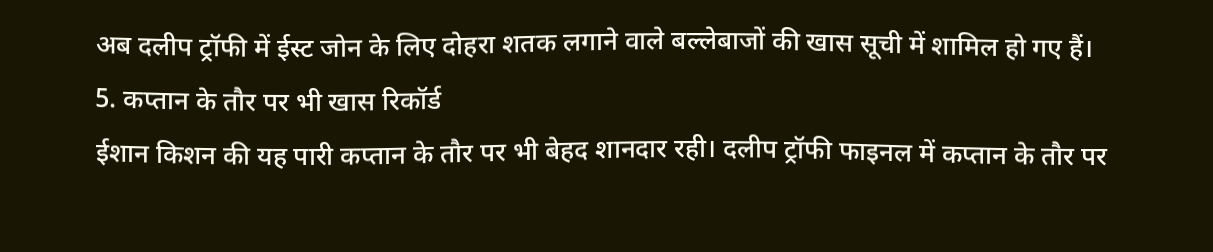अब दलीप ट्रॉफी में ईस्ट जोन के लिए दोहरा शतक लगाने वाले बल्लेबाजों की खास सूची में शामिल हो गए हैं।
5. कप्तान के तौर पर भी खास रिकॉर्ड
ईशान किशन की यह पारी कप्तान के तौर पर भी बेहद शानदार रही। दलीप ट्रॉफी फाइनल में कप्तान के तौर पर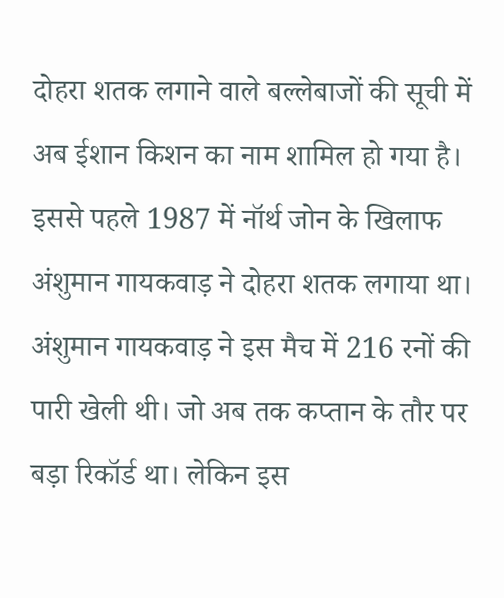दोहरा शतक लगाने वाले बल्लेबाजों की सूची में अब ईशान किशन का नाम शामिल हो गया है।
इससे पहले 1987 में नॉर्थ जोन के खिलाफ अंशुमान गायकवाड़ ने दोहरा शतक लगाया था। अंशुमान गायकवाड़ ने इस मैच में 216 रनों की पारी खेली थी। जो अब तक कप्तान के तौर पर बड़ा रिकॉर्ड था। लेकिन इस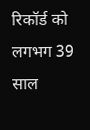रिकॉर्ड को लगभग 39 साल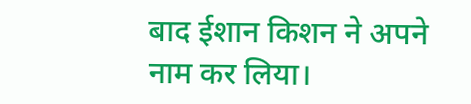बाद ईशान किशन ने अपने नाम कर लिया।